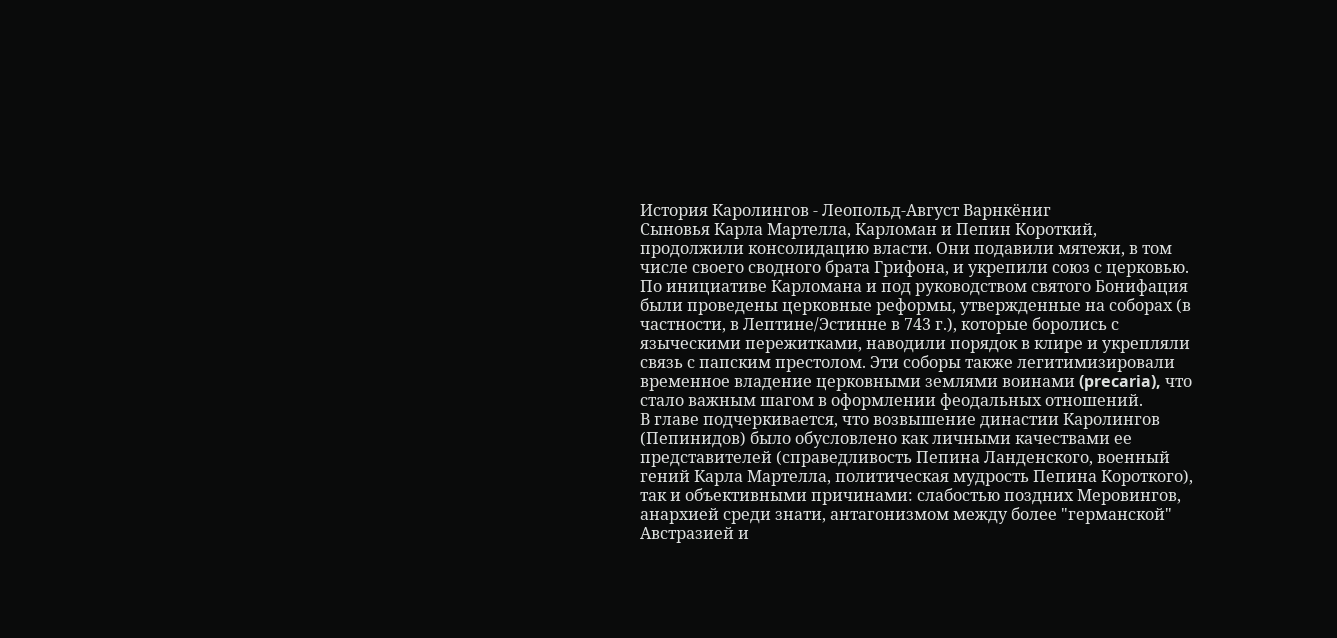История Каролингов - Леопольд-Август Варнкёниг
Сыновья Карла Мартелла, Карломан и Пепин Короткий, продолжили консолидацию власти. Они подавили мятежи, в том числе своего сводного брата Грифона, и укрепили союз с церковью. По инициативе Карломана и под руководством святого Бонифация были проведены церковные реформы, утвержденные на соборах (в частности, в Лептине/Эстинне в 743 г.), которые боролись с языческими пережитками, наводили порядок в клире и укрепляли связь с папским престолом. Эти соборы также легитимизировали временное владение церковными землями воинами (precaria), что стало важным шагом в оформлении феодальных отношений.
В главе подчеркивается, что возвышение династии Каролингов (Пепинидов) было обусловлено как личными качествами ее представителей (справедливость Пепина Ланденского, военный гений Карла Мартелла, политическая мудрость Пепина Короткого), так и объективными причинами: слабостью поздних Меровингов, анархией среди знати, антагонизмом между более "германской" Австразией и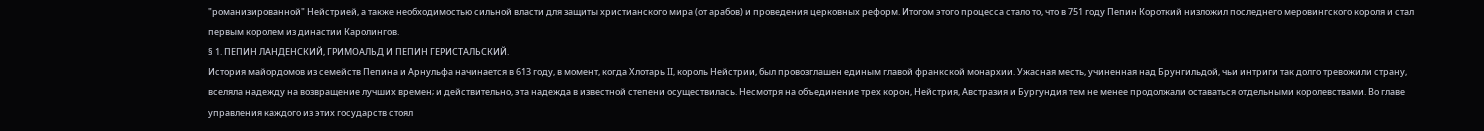"романизированной" Нейстрией, а также необходимостью сильной власти для защиты христианского мира (от арабов) и проведения церковных реформ. Итогом этого процесса стало то, что в 751 году Пепин Короткий низложил последнего меровингского короля и стал первым королем из династии Каролингов.
§ 1. ПЕПИН ЛАНДЕНСКИЙ, ГРИМОАЛЬД И ПЕПИН ГЕРИСТАЛЬСКИЙ.
История майордомов из семейств Пепина и Арнульфа начинается в 613 году, в момент, когда Хлотарь II, король Нейстрии, был провозглашен единым главой франкской монархии. Ужасная месть, учиненная над Брунгильдой, чьи интриги так долго тревожили страну, вселяла надежду на возвращение лучших времен; и действительно, эта надежда в известной степени осуществилась. Несмотря на объединение трех корон, Нейстрия, Австразия и Бургундия тем не менее продолжали оставаться отдельными королевствами. Во главе управления каждого из этих государств стоял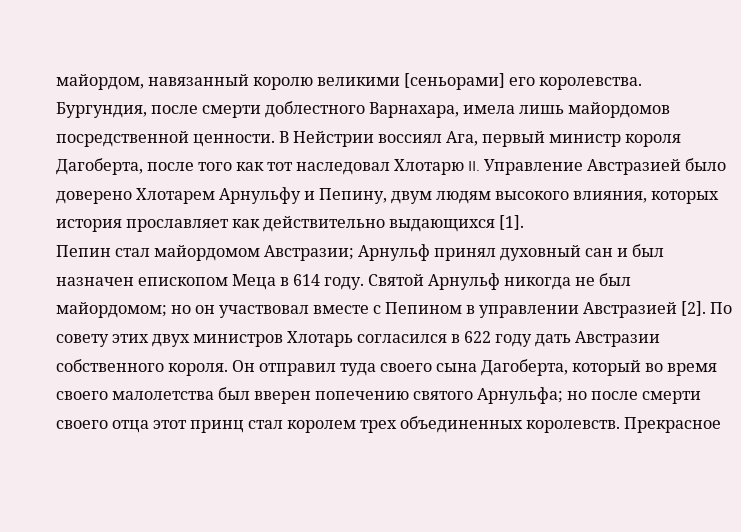майордом, навязанный королю великими [сеньорами] его королевства. Бургундия, после смерти доблестного Варнахара, имела лишь майордомов посредственной ценности. В Нейстрии воссиял Ага, первый министр короля Дагоберта, после того как тот наследовал Хлотарю II. Управление Австразией было доверено Хлотарем Арнульфу и Пепину, двум людям высокого влияния, которых история прославляет как действительно выдающихся [1].
Пепин стал майордомом Австразии; Арнульф принял духовный сан и был назначен епископом Меца в 614 году. Святой Арнульф никогда не был майордомом; но он участвовал вместе с Пепином в управлении Австразией [2]. По совету этих двух министров Хлотарь согласился в 622 году дать Австразии собственного короля. Он отправил туда своего сына Дагоберта, который во время своего малолетства был вверен попечению святого Арнульфа; но после смерти своего отца этот принц стал королем трех объединенных королевств. Прекрасное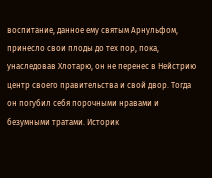воспитание, данное ему святым Арнульфом, принесло свои плоды до тех пор, пока, унаследовав Хлотарю, он не перенес в Нейстрию центр своего правительства и свой двор. Тогда он погубил себя порочными нравами и безумными тратами. Историк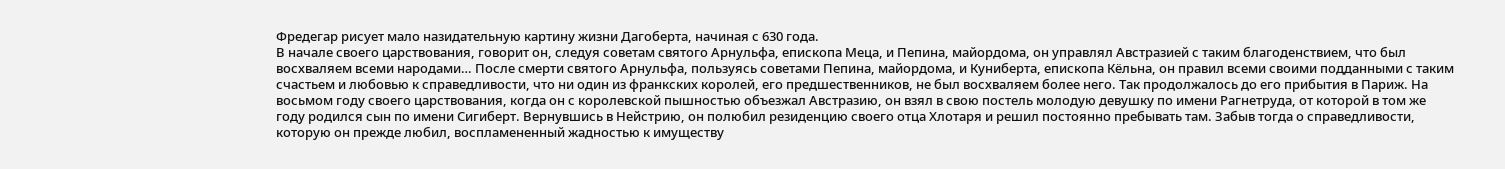Фредегар рисует мало назидательную картину жизни Дагоберта, начиная с 630 года.
В начале своего царствования, говорит он, следуя советам святого Арнульфа, епископа Меца, и Пепина, майордома, он управлял Австразией с таким благоденствием, что был восхваляем всеми народами… После смерти святого Арнульфа, пользуясь советами Пепина, майордома, и Куниберта, епископа Кёльна, он правил всеми своими подданными с таким счастьем и любовью к справедливости, что ни один из франкских королей, его предшественников, не был восхваляем более него. Так продолжалось до его прибытия в Париж. На восьмом году своего царствования, когда он с королевской пышностью объезжал Австразию, он взял в свою постель молодую девушку по имени Рагнетруда, от которой в том же году родился сын по имени Сигиберт. Вернувшись в Нейстрию, он полюбил резиденцию своего отца Хлотаря и решил постоянно пребывать там. Забыв тогда о справедливости, которую он прежде любил, воспламененный жадностью к имуществу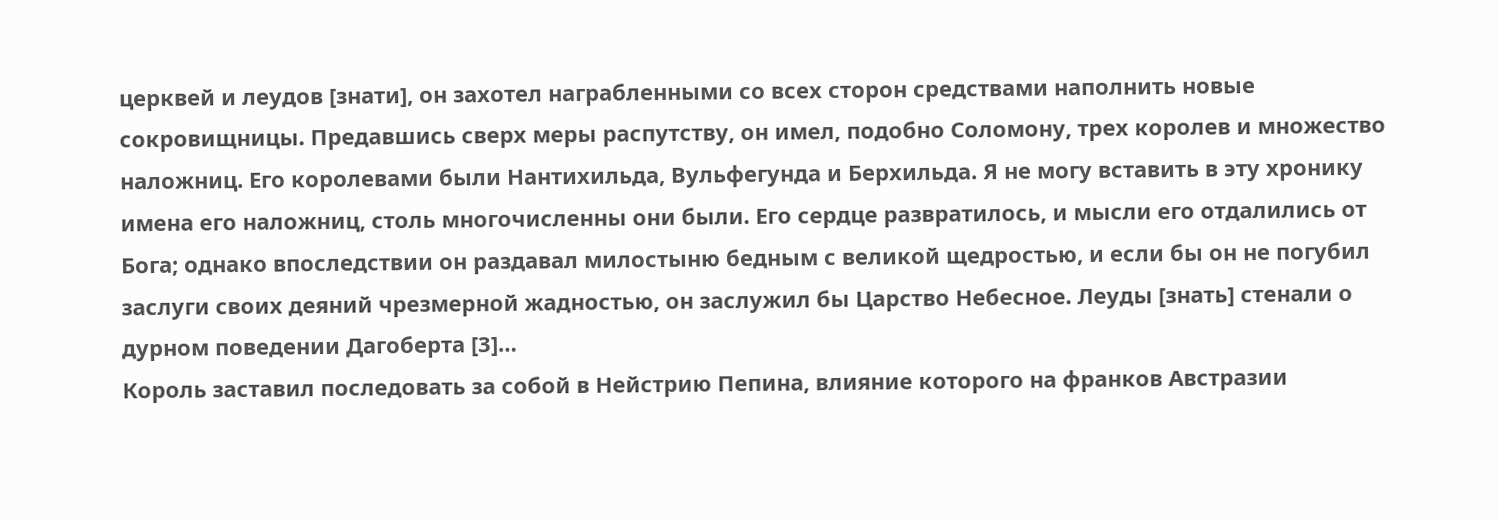церквей и леудов [знати], он захотел награбленными со всех сторон средствами наполнить новые сокровищницы. Предавшись сверх меры распутству, он имел, подобно Соломону, трех королев и множество наложниц. Его королевами были Нантихильда, Вульфегунда и Берхильда. Я не могу вставить в эту хронику имена его наложниц, столь многочисленны они были. Его сердце развратилось, и мысли его отдалились от Бога; однако впоследствии он раздавал милостыню бедным с великой щедростью, и если бы он не погубил заслуги своих деяний чрезмерной жадностью, он заслужил бы Царство Небесное. Леуды [знать] стенали о дурном поведении Дагоберта [3]…
Король заставил последовать за собой в Нейстрию Пепина, влияние которого на франков Австразии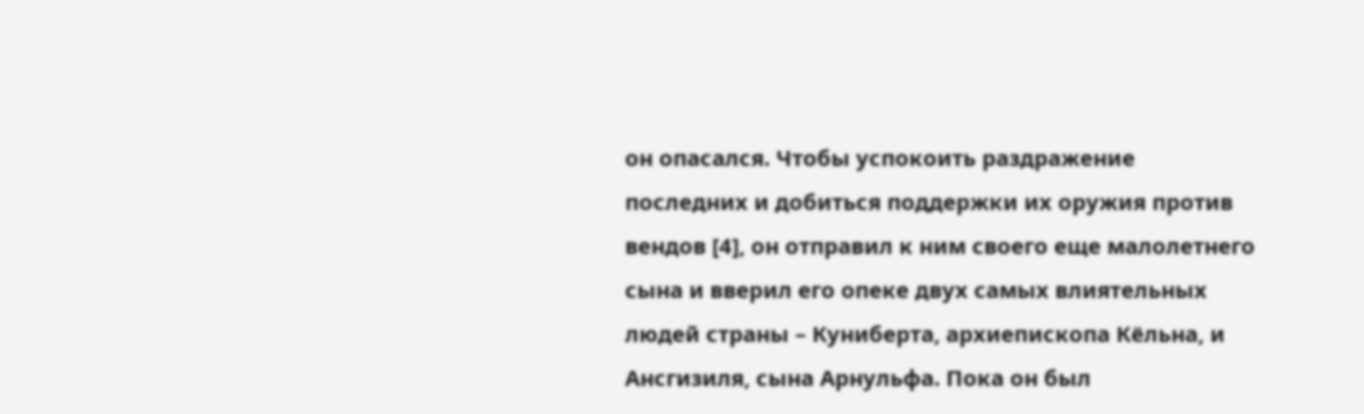он опасался. Чтобы успокоить раздражение последних и добиться поддержки их оружия против вендов [4], он отправил к ним своего еще малолетнего сына и вверил его опеке двух самых влиятельных людей страны – Куниберта, архиепископа Кёльна, и Ансгизиля, сына Арнульфа. Пока он был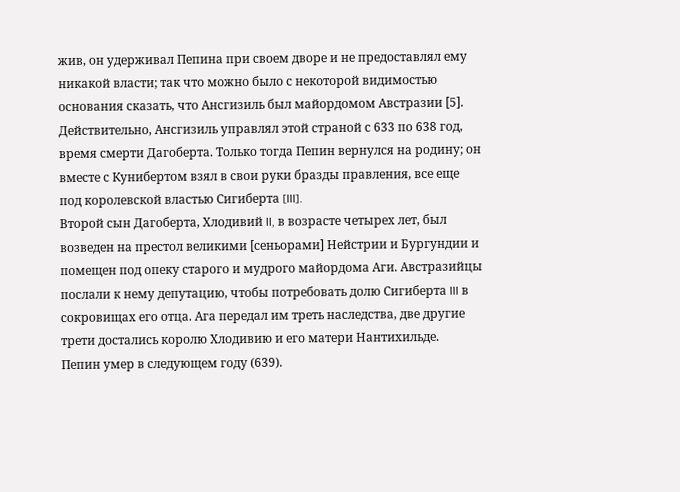жив, он удерживал Пепина при своем дворе и не предоставлял ему никакой власти; так что можно было с некоторой видимостью основания сказать, что Ансгизиль был майордомом Австразии [5]. Действительно, Ансгизиль управлял этой страной с 633 по 638 год, время смерти Дагоберта. Только тогда Пепин вернулся на родину; он вместе с Кунибертом взял в свои руки бразды правления, все еще под королевской властью Сигиберта [III].
Второй сын Дагоберта, Хлодивий II, в возрасте четырех лет, был возведен на престол великими [сеньорами] Нейстрии и Бургундии и помещен под опеку старого и мудрого майордома Аги. Австразийцы послали к нему депутацию, чтобы потребовать долю Сигиберта III в сокровищах его отца. Ага передал им треть наследства, две другие трети достались королю Хлодивию и его матери Нантихильде.
Пепин умер в следующем году (639).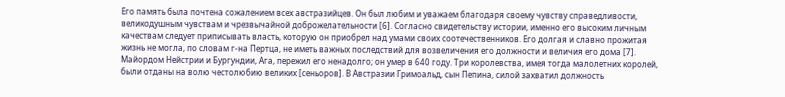Его память была почтена сожалением всех австразийцев. Он был любим и уважаем благодаря своему чувству справедливости, великодушным чувствам и чрезвычайной доброжелательности [6]. Согласно свидетельству истории, именно его высоким личным качествам следует приписывать власть, которую он приобрел над умами своих соотечественников. Его долгая и славно прожитая жизнь не могла, по словам г-на Пертца, не иметь важных последствий для возвеличения его должности и величия его дома [7]. Майордом Нейстрии и Бургундии, Ага, пережил его ненадолго; он умер в 640 году. Три королевства, имея тогда малолетних королей, были отданы на волю честолюбию великих [сеньоров]. В Австразии Гримоальд, сын Пепина, силой захватил должность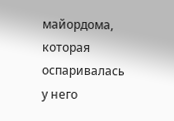майордома, которая оспаривалась у него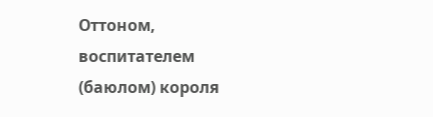Оттоном, воспитателем (баюлом) короля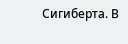Сигиберта. В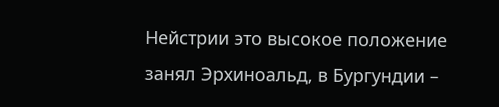Нейстрии это высокое положение занял Эрхиноальд, в Бургундии –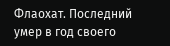Флаохат. Последний умер в год своего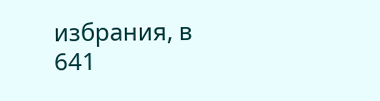избрания, в 641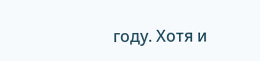году. Хотя и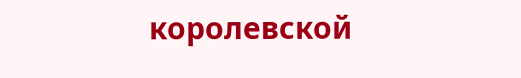королевской